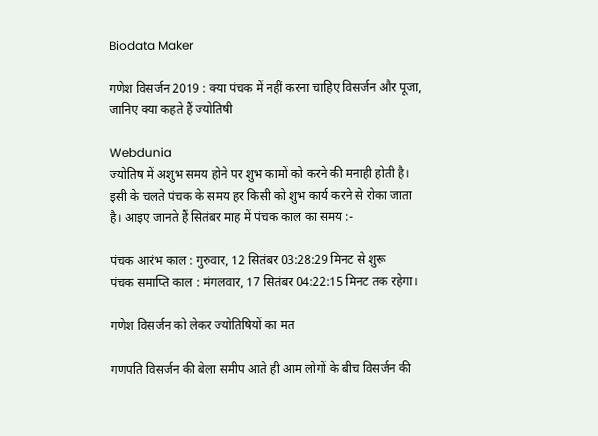Biodata Maker

गणेश विसर्जन 2019 : क्या पंचक में नहीं करना चाहिए विसर्जन और पूजा, जानिए क्या कहते हैं ज्योतिषी

Webdunia
ज्योतिष में अशुभ समय होने पर शुभ कामों को करने की मनाही होती है। इसी के चलते पंचक के समय हर किसी को शुभ कार्य करने से रोका जाता है। आइए जानते हैं सितंबर माह में पंचक काल का समय :-

पंचक आरंभ काल : गुरुवार, 12 सितंबर 03:28:29 मिनट से शुरू
पंचक समाप्ति काल : मंगलवार, 17 सितंबर 04:22:15 मिनट तक रहेगा।

गणेश विसर्जन को लेकर ज्योतिषियों का मत

गणपति विसर्जन की बेला समीप आते ही आम लोगों के बीच विसर्जन की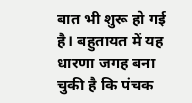बात भी शुरू हो गई है। बहुतायत में यह धारणा जगह बना चुकी है कि पंचक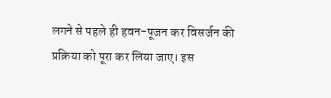लगने से पहले ही हवन-पूजन कर विसर्जन की प्रक्रिया को पूरा कर लिया जाए। इस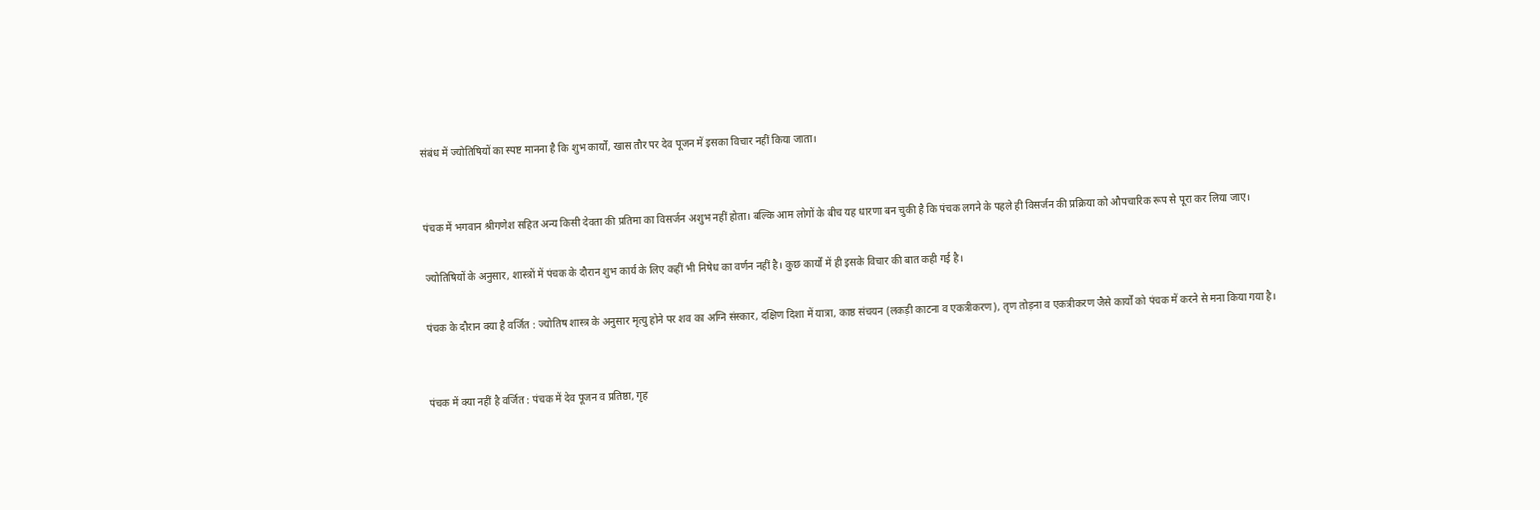संबंध में ज्योतिषियों का स्पष्ट मानना है कि शुभ कार्यों, खास तौर पर देव पूजन में इसका विचार नहीं किया जाता।


पंचक में भगवान श्रीगणेश सहित अन्य किसी देवता की प्रतिमा का विसर्जन अशुभ नहीं होता। बल्कि आम लोगों के बीच यह धारणा बन चुकी है कि पंचक लगने के पहले ही विसर्जन की प्रक्रिया को औपचारिक रूप से पूरा कर लिया जाए।

ज्योतिषियों के अनुसार, शास्त्रों में पंचक के दौरान शुभ कार्य के लिए कहीं भी निषेध का वर्णन नहीं है। कुछ कार्यों में ही इसके विचार की बात कही गई है।

पंचक के दौरान क्या है वर्जित : ज्योतिष शास्त्र के अनुसार मृत्यु होने पर शव का अग्नि संस्कार, दक्षिण दिशा में यात्रा, काष्ठ संचयन (लकड़ी काटना व एकत्रीकरण), तृण तोड़ना व एकत्रीकरण जैसे कार्यों को पंचक में करने से मना किया गया है।


पंचक में क्या नहीं है वर्जित : पंचक में देव पूजन व प्रतिष्ठा, गृह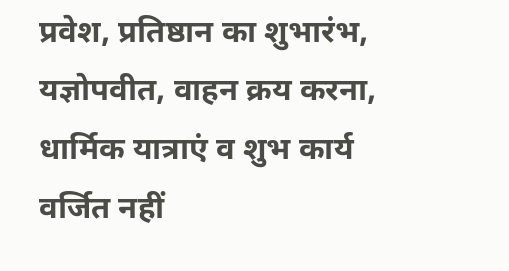प्रवेश, प्रतिष्ठान का शुभारंभ, यज्ञोपवीत, वाहन क्रय करना, धार्मिक यात्राएं व शुभ कार्य वर्जित नहीं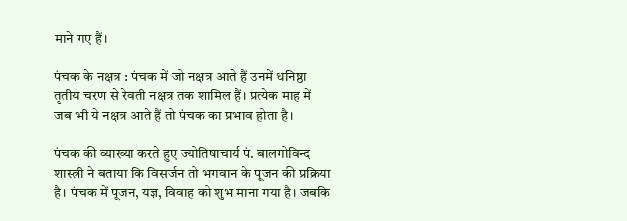माने गए हैं।

पंचक के नक्षत्र : पंचक में जो नक्षत्र आते हैं उनमें धनिष्ठा तृतीय चरण से रेवती नक्षत्र तक शामिल हैं। प्रत्येक माह में जब भी ये नक्षत्र आते हैं तो पंचक का प्रभाव होता है।

पंचक की व्याख्या करते हुए ज्योतिषाचार्य पं. बालगोविन्द शास्त्री ने बताया कि विसर्जन तो भगवान के पूजन की प्रक्रिया है। पंचक में पूजन, यज्ञ, विवाह को शुभ माना गया है। जबकि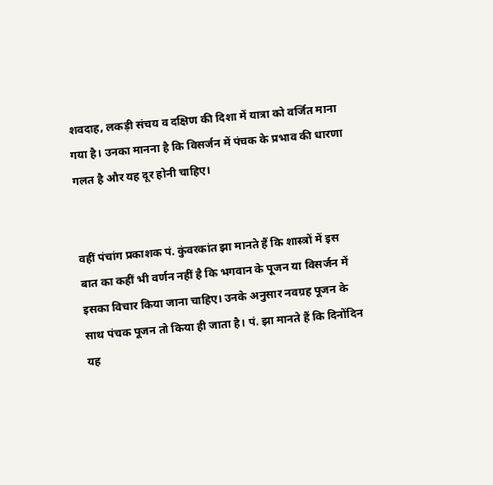शवदाह, लकड़ी संचय व दक्षिण की दिशा में यात्रा को वर्जित माना गया है। उनका मानना है कि विसर्जन में पंचक के प्रभाव की धारणा गलत है और यह दूर होनी चाहिए।


वहीं पंचांग प्रकाशक पं. कुंवरकांत झा मानते हैं कि शास्त्रों में इस बात का कहीं भी वर्णन नहीं है कि भगवान के पूजन या विसर्जन में इसका विचार किया जाना चाहिए। उनके अनुसार नवग्रह पूजन के साथ पंचक पूजन तो किया ही जाता है। पं. झा मानते हैं कि दिनोंदिन यह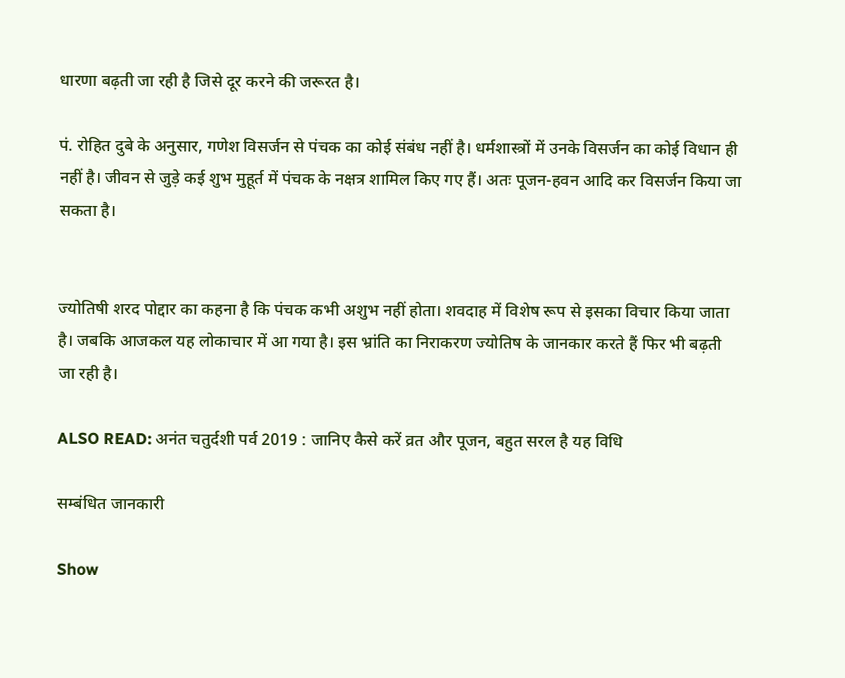धारणा बढ़ती जा रही है जिसे दूर करने की जरूरत है।

पं. रोहित दुबे के अनुसार, गणेश विसर्जन से पंचक का कोई संबंध नहीं है। धर्मशास्त्रों में उनके विसर्जन का कोई विधान ही नहीं है। जीवन से जुड़े कई शुभ मुहूर्त में पंचक के नक्षत्र शामिल किए गए हैं। अतः पूजन-हवन आदि कर विसर्जन किया जा सकता है।


ज्योतिषी शरद पोद्दार का कहना है कि पंचक कभी अशुभ नहीं होता। शवदाह में विशेष रूप से इसका विचार किया जाता है। जबकि आजकल यह लोकाचार में आ गया है। इस भ्रांति का निराकरण ज्योतिष के जानकार करते हैं फिर भी बढ़ती जा रही है।

ALSO READ: अनंत चतुर्दशी पर्व 2019 : जानिए कैसे करें व्रत और पूजन, बहुत सरल है यह विधि

सम्बंधित जानकारी

Show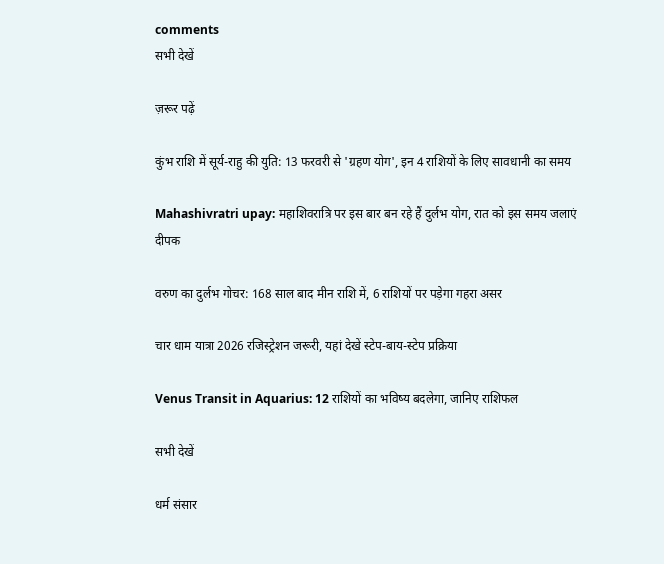comments
सभी देखें

ज़रूर पढ़ें

कुंभ राशि में सूर्य-राहु की युति: 13 फरवरी से 'ग्रहण योग', इन 4 राशियों के लिए सावधानी का समय

Mahashivratri upay: महाशिवरात्रि पर इस बार बन रहे हैं दुर्लभ योग, रात को इस समय जलाएं दीपक

वरुण का दुर्लभ गोचर: 168 साल बाद मीन राशि में, 6 राशियों पर पड़ेगा गहरा असर

चार धाम यात्रा 2026 रजिस्ट्रेशन जरूरी, यहां देखें स्टेप-बाय-स्टेप प्रक्रिया

Venus Transit in Aquarius: 12 राशियों का भविष्य बदलेगा, जानिए राशिफल

सभी देखें

धर्म संसार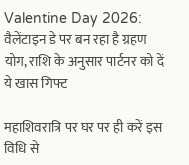Valentine Day 2026: वैलेंटाइन डे पर बन रहा है ग्रहण योग, राशि के अनुसार पार्टनर को दें ये खास गिफ्ट

महाशिवरात्रि पर घर पर ही करें इस विधि से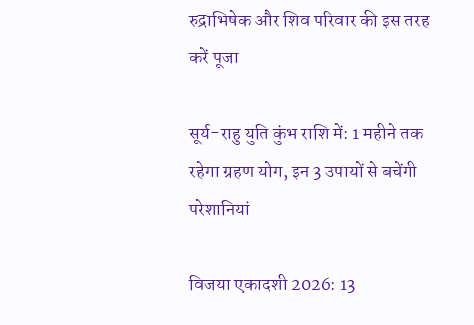रुद्राभिषेक और शिव परिवार की इस तरह करें पूजा

सूर्य-राहु युति कुंभ राशि में: 1 महीने तक रहेगा ग्रहण योग, इन 3 उपायों से बचेंगी परेशानियां

विजया एकादशी 2026: 13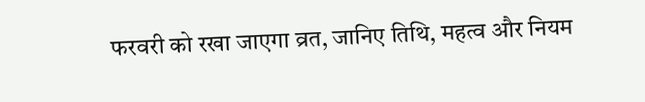फरवरी को रखा जाएगा व्रत, जानिए तिथि, महत्व और नियम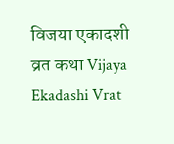विजया एकादशी व्रत कथा Vijaya Ekadashi Vrat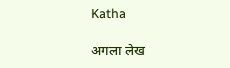Katha

अगला लेख